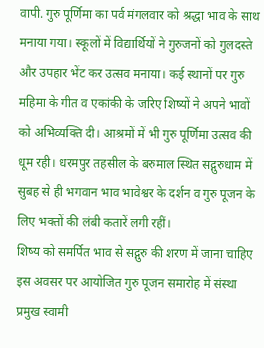वापी. गुरु पूर्णिमा का पर्व मंगलवार को श्रद्धा भाव के साथ मनाया गया। स्कूलों में विद्यार्थियों ने गुरुजनों को गुलदस्ते और उपहार भेंट कर उत्सव मनाया। कई स्थानों पर गुरु महिमा के गीत व एकांकी के जरिए शिष्यों ने अपने भावों को अभिव्यक्ति दी। आश्रमों में भी गुरु पूर्णिमा उत्सव की धूम रही। धरमपुर तहसील के बरुमाल स्थित सद्गुरुधाम में सुबह से ही भगवान भाव भावेश्वर के दर्शन व गुरु पूजन के लिए भक्तों की लंबी कतारें लगी रहीं।
शिष्य को समर्पित भाव से सद्गुरु की शरण में जाना चाहिए
इस अवसर पर आयोजित गुरु पूजन समारोह में संस्था प्रमुख स्वामी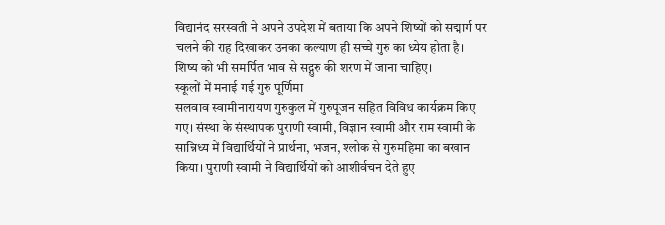विद्यानंद सरस्वती ने अपने उपदेश में बताया कि अपने शिष्यों को सद्मार्ग पर चलने की राह दिखाकर उनका कल्याण ही सच्चे गुरु का ध्येय होता है। शिष्य को भी समर्पित भाव से सद्गुरु की शरण में जाना चाहिए।
स्कूलों में मनाई गई गुरु पूर्णिमा
सलवाव स्वामीनारायण गुरुकुल में गुरुपूजन सहित विविध कार्यक्रम किए गए। संस्था के संस्थापक पुराणी स्वामी, विज्ञान स्वामी और राम स्वामी के सान्निध्य में विद्यार्थियों ने प्रार्थना, भजन, श्लोक से गुरुमहिमा का बखान किया। पुराणी स्वामी ने विद्यार्थियों को आशीर्वचन देते हुए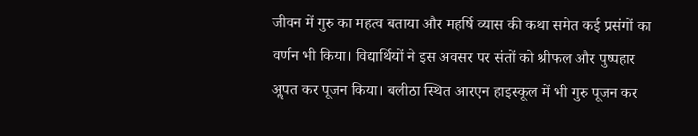जीवन में गुरु का महत्व बताया और महर्षि व्यास की कथा समेत कई प्रसंगों का वर्णन भी किया। विद्यार्थियों ने इस अवसर पर संतों को श्रीफल और पुष्पहार अॢपत कर पूजन किया। बलीठा स्थित आरएन हाइस्कूल में भी गुरु पूजन कर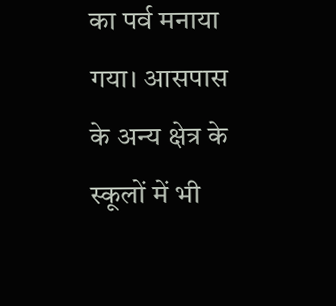का पर्व मनाया गया। आसपास के अन्य क्षेत्र के स्कूलों में भी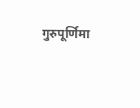गुरुपूर्णिमा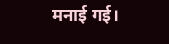मनाई गई।